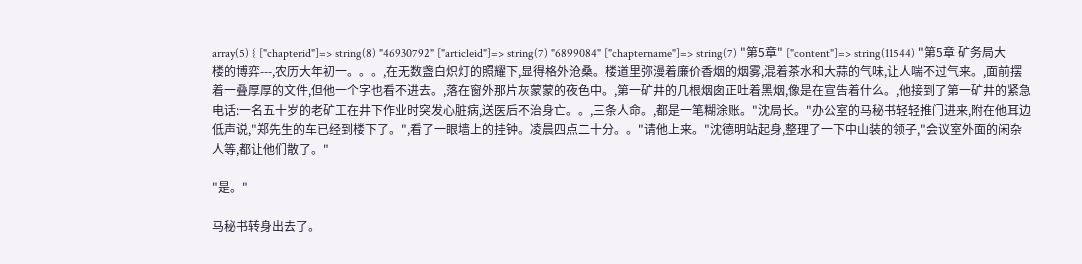array(5) { ["chapterid"]=> string(8) "46930792" ["articleid"]=> string(7) "6899084" ["chaptername"]=> string(7) "第5章" ["content"]=> string(11544) "第5章 矿务局大楼的博弈---,农历大年初一。。。,在无数盏白炽灯的照耀下,显得格外沧桑。楼道里弥漫着廉价香烟的烟雾,混着茶水和大蒜的气味,让人喘不过气来。,面前摆着一叠厚厚的文件,但他一个字也看不进去。,落在窗外那片灰蒙蒙的夜色中。,第一矿井的几根烟囱正吐着黑烟,像是在宣告着什么。,他接到了第一矿井的紧急电话:一名五十岁的老矿工在井下作业时突发心脏病,送医后不治身亡。。,三条人命。,都是一笔糊涂账。"沈局长。"办公室的马秘书轻轻推门进来,附在他耳边低声说,"郑先生的车已经到楼下了。",看了一眼墙上的挂钟。凌晨四点二十分。。"请他上来。"沈德明站起身,整理了一下中山装的领子,"会议室外面的闲杂人等,都让他们散了。"

"是。"

马秘书转身出去了。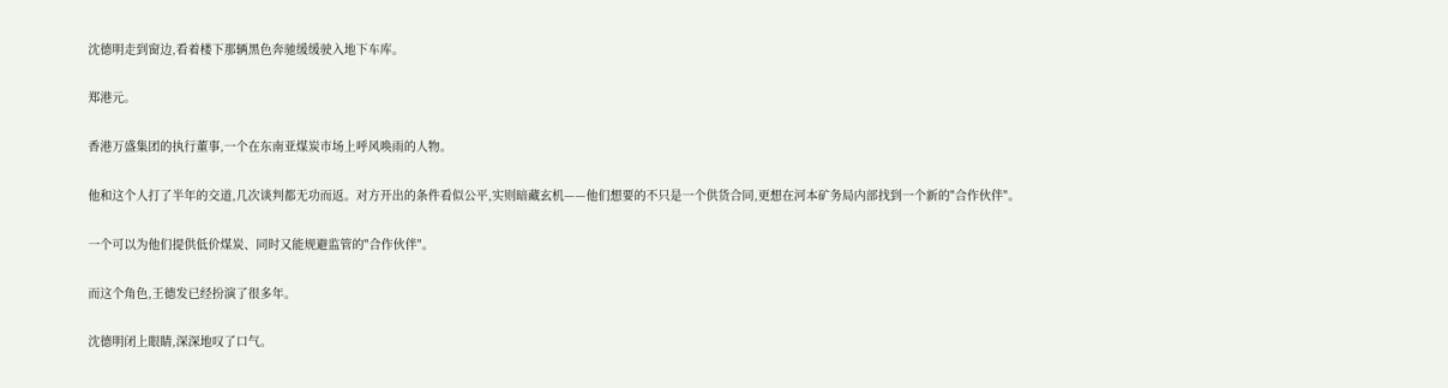沈德明走到窗边,看着楼下那辆黑色奔驰缓缓驶入地下车库。

郑港元。

香港万盛集团的执行董事,一个在东南亚煤炭市场上呼风唤雨的人物。

他和这个人打了半年的交道,几次谈判都无功而返。对方开出的条件看似公平,实则暗藏玄机——他们想要的不只是一个供货合同,更想在河本矿务局内部找到一个新的"合作伙伴"。

一个可以为他们提供低价煤炭、同时又能规避监管的"合作伙伴"。

而这个角色,王德发已经扮演了很多年。

沈德明闭上眼睛,深深地叹了口气。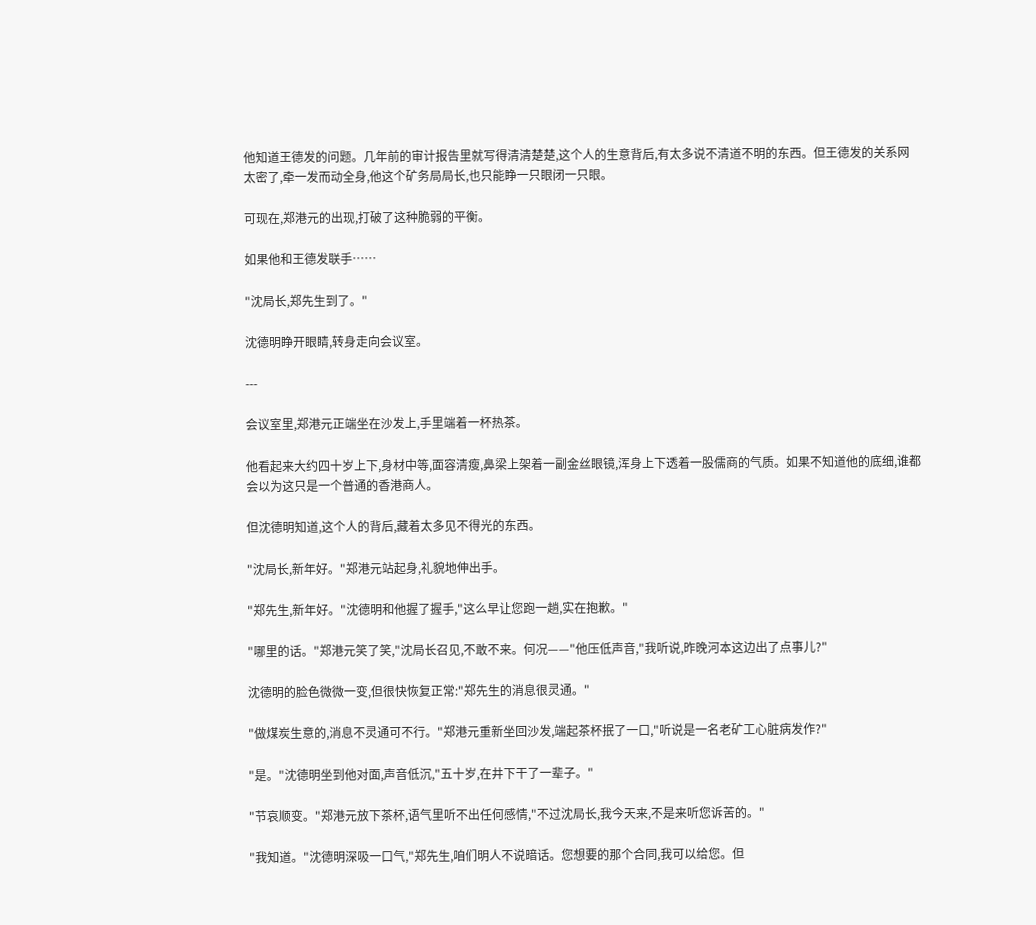他知道王德发的问题。几年前的审计报告里就写得清清楚楚,这个人的生意背后,有太多说不清道不明的东西。但王德发的关系网太密了,牵一发而动全身,他这个矿务局局长,也只能睁一只眼闭一只眼。

可现在,郑港元的出现,打破了这种脆弱的平衡。

如果他和王德发联手……

"沈局长,郑先生到了。"

沈德明睁开眼睛,转身走向会议室。

---

会议室里,郑港元正端坐在沙发上,手里端着一杯热茶。

他看起来大约四十岁上下,身材中等,面容清瘦,鼻梁上架着一副金丝眼镜,浑身上下透着一股儒商的气质。如果不知道他的底细,谁都会以为这只是一个普通的香港商人。

但沈德明知道,这个人的背后,藏着太多见不得光的东西。

"沈局长,新年好。"郑港元站起身,礼貌地伸出手。

"郑先生,新年好。"沈德明和他握了握手,"这么早让您跑一趟,实在抱歉。"

"哪里的话。"郑港元笑了笑,"沈局长召见,不敢不来。何况——"他压低声音,"我听说,昨晚河本这边出了点事儿?"

沈德明的脸色微微一变,但很快恢复正常:"郑先生的消息很灵通。"

"做煤炭生意的,消息不灵通可不行。"郑港元重新坐回沙发,端起茶杯抿了一口,"听说是一名老矿工心脏病发作?"

"是。"沈德明坐到他对面,声音低沉,"五十岁,在井下干了一辈子。"

"节哀顺变。"郑港元放下茶杯,语气里听不出任何感情,"不过沈局长,我今天来,不是来听您诉苦的。"

"我知道。"沈德明深吸一口气,"郑先生,咱们明人不说暗话。您想要的那个合同,我可以给您。但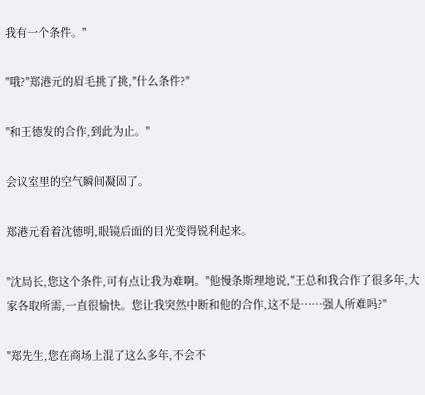我有一个条件。"

"哦?"郑港元的眉毛挑了挑,"什么条件?"

"和王德发的合作,到此为止。"

会议室里的空气瞬间凝固了。

郑港元看着沈德明,眼镜后面的目光变得锐利起来。

"沈局长,您这个条件,可有点让我为难啊。"他慢条斯理地说,"王总和我合作了很多年,大家各取所需,一直很愉快。您让我突然中断和他的合作,这不是……强人所难吗?"

"郑先生,您在商场上混了这么多年,不会不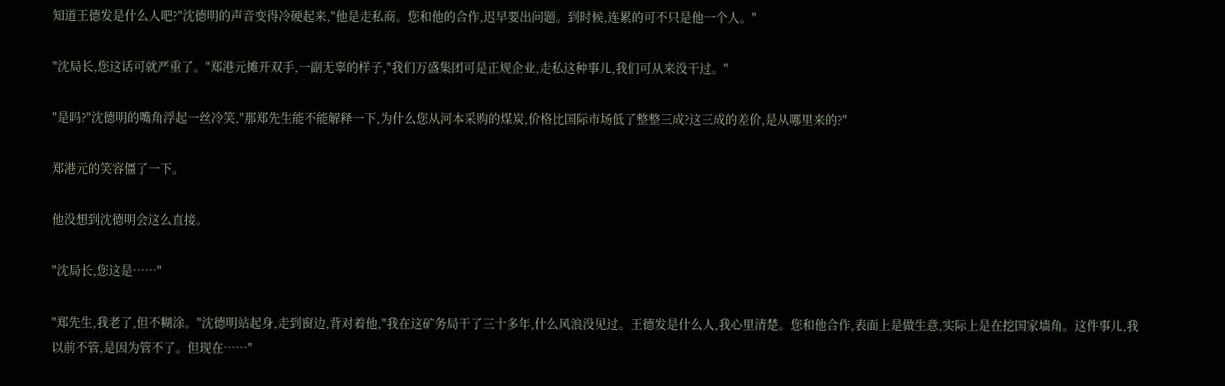知道王德发是什么人吧?"沈德明的声音变得冷硬起来,"他是走私商。您和他的合作,迟早要出问题。到时候,连累的可不只是他一个人。"

"沈局长,您这话可就严重了。"郑港元摊开双手,一副无辜的样子,"我们万盛集团可是正规企业,走私这种事儿,我们可从来没干过。"

"是吗?"沈德明的嘴角浮起一丝冷笑,"那郑先生能不能解释一下,为什么您从河本采购的煤炭,价格比国际市场低了整整三成?这三成的差价,是从哪里来的?"

郑港元的笑容僵了一下。

他没想到沈德明会这么直接。

"沈局长,您这是……"

"郑先生,我老了,但不糊涂。"沈德明站起身,走到窗边,背对着他,"我在这矿务局干了三十多年,什么风浪没见过。王德发是什么人,我心里清楚。您和他合作,表面上是做生意,实际上是在挖国家墙角。这件事儿,我以前不管,是因为管不了。但现在……"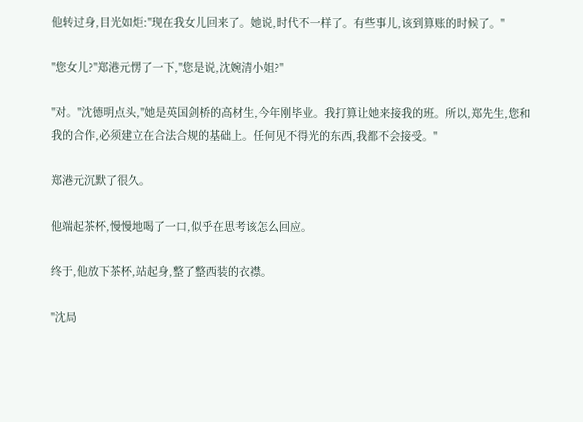他转过身,目光如炬:"现在我女儿回来了。她说,时代不一样了。有些事儿,该到算账的时候了。"

"您女儿?"郑港元愣了一下,"您是说,沈婉清小姐?"

"对。"沈德明点头,"她是英国剑桥的高材生,今年刚毕业。我打算让她来接我的班。所以,郑先生,您和我的合作,必须建立在合法合规的基础上。任何见不得光的东西,我都不会接受。"

郑港元沉默了很久。

他端起茶杯,慢慢地喝了一口,似乎在思考该怎么回应。

终于,他放下茶杯,站起身,整了整西装的衣襟。

"沈局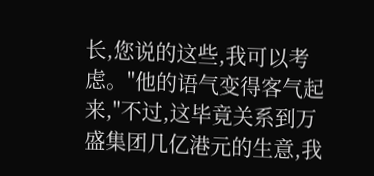长,您说的这些,我可以考虑。"他的语气变得客气起来,"不过,这毕竟关系到万盛集团几亿港元的生意,我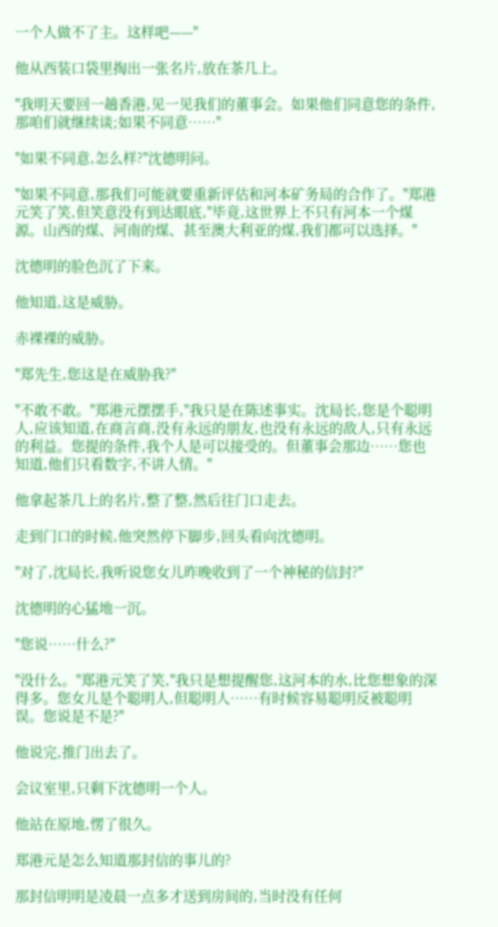一个人做不了主。这样吧——"

他从西装口袋里掏出一张名片,放在茶几上。

"我明天要回一趟香港,见一见我们的董事会。如果他们同意您的条件,那咱们就继续谈;如果不同意……"

"如果不同意,怎么样?"沈德明问。

"如果不同意,那我们可能就要重新评估和河本矿务局的合作了。"郑港元笑了笑,但笑意没有到达眼底,"毕竟,这世界上不只有河本一个煤源。山西的煤、河南的煤、甚至澳大利亚的煤,我们都可以选择。"

沈德明的脸色沉了下来。

他知道,这是威胁。

赤裸裸的威胁。

"郑先生,您这是在威胁我?"

"不敢不敢。"郑港元摆摆手,"我只是在陈述事实。沈局长,您是个聪明人,应该知道,在商言商,没有永远的朋友,也没有永远的敌人,只有永远的利益。您提的条件,我个人是可以接受的。但董事会那边……您也知道,他们只看数字,不讲人情。"

他拿起茶几上的名片,整了整,然后往门口走去。

走到门口的时候,他突然停下脚步,回头看向沈德明。

"对了,沈局长,我听说您女儿昨晚收到了一个神秘的信封?"

沈德明的心猛地一沉。

"您说……什么?"

"没什么。"郑港元笑了笑,"我只是想提醒您,这河本的水,比您想象的深得多。您女儿是个聪明人,但聪明人……有时候容易聪明反被聪明误。您说是不是?"

他说完,推门出去了。

会议室里,只剩下沈德明一个人。

他站在原地,愣了很久。

郑港元是怎么知道那封信的事儿的?

那封信明明是凌晨一点多才送到房间的,当时没有任何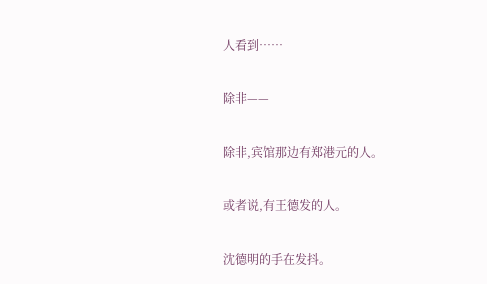人看到……

除非——

除非,宾馆那边有郑港元的人。

或者说,有王德发的人。

沈德明的手在发抖。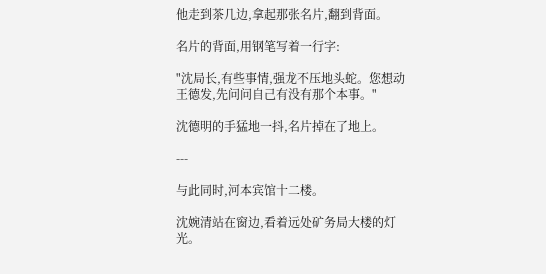他走到茶几边,拿起那张名片,翻到背面。

名片的背面,用钢笔写着一行字:

"沈局长,有些事情,强龙不压地头蛇。您想动王德发,先问问自己有没有那个本事。"

沈德明的手猛地一抖,名片掉在了地上。

---

与此同时,河本宾馆十二楼。

沈婉清站在窗边,看着远处矿务局大楼的灯光。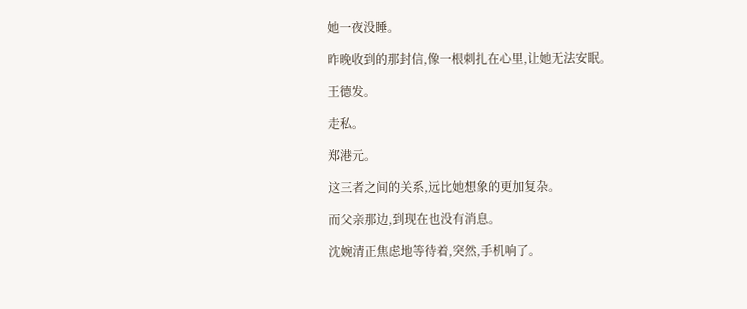她一夜没睡。

昨晚收到的那封信,像一根刺扎在心里,让她无法安眠。

王德发。

走私。

郑港元。

这三者之间的关系,远比她想象的更加复杂。

而父亲那边,到现在也没有消息。

沈婉清正焦虑地等待着,突然,手机响了。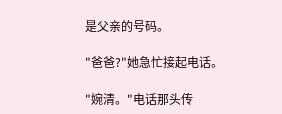是父亲的号码。

"爸爸?"她急忙接起电话。

"婉清。"电话那头传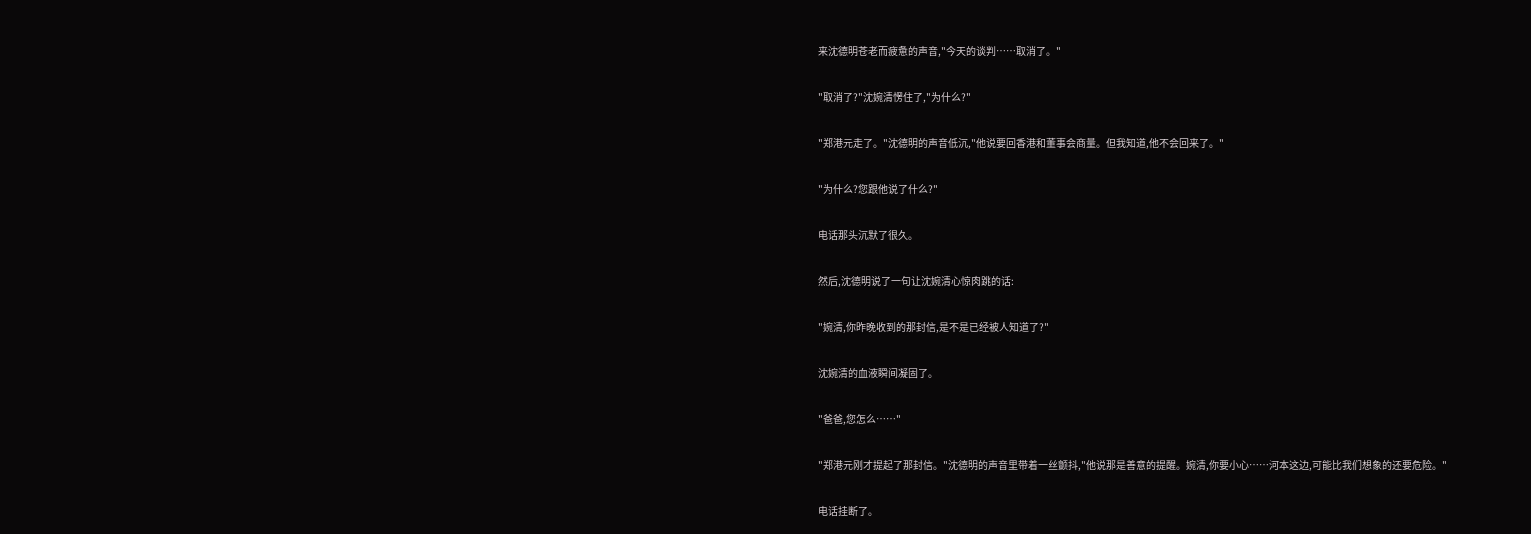来沈德明苍老而疲惫的声音,"今天的谈判……取消了。"

"取消了?"沈婉清愣住了,"为什么?"

"郑港元走了。"沈德明的声音低沉,"他说要回香港和董事会商量。但我知道,他不会回来了。"

"为什么?您跟他说了什么?"

电话那头沉默了很久。

然后,沈德明说了一句让沈婉清心惊肉跳的话:

"婉清,你昨晚收到的那封信,是不是已经被人知道了?"

沈婉清的血液瞬间凝固了。

"爸爸,您怎么……"

"郑港元刚才提起了那封信。"沈德明的声音里带着一丝颤抖,"他说那是善意的提醒。婉清,你要小心……河本这边,可能比我们想象的还要危险。"

电话挂断了。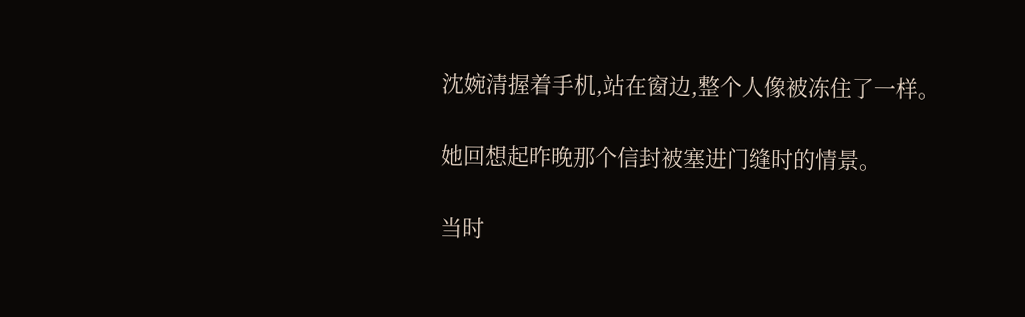沈婉清握着手机,站在窗边,整个人像被冻住了一样。

她回想起昨晚那个信封被塞进门缝时的情景。

当时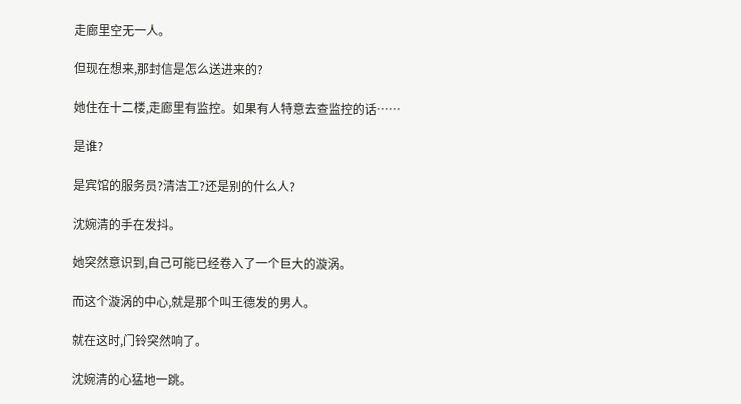走廊里空无一人。

但现在想来,那封信是怎么送进来的?

她住在十二楼,走廊里有监控。如果有人特意去查监控的话……

是谁?

是宾馆的服务员?清洁工?还是别的什么人?

沈婉清的手在发抖。

她突然意识到,自己可能已经卷入了一个巨大的漩涡。

而这个漩涡的中心,就是那个叫王德发的男人。

就在这时,门铃突然响了。

沈婉清的心猛地一跳。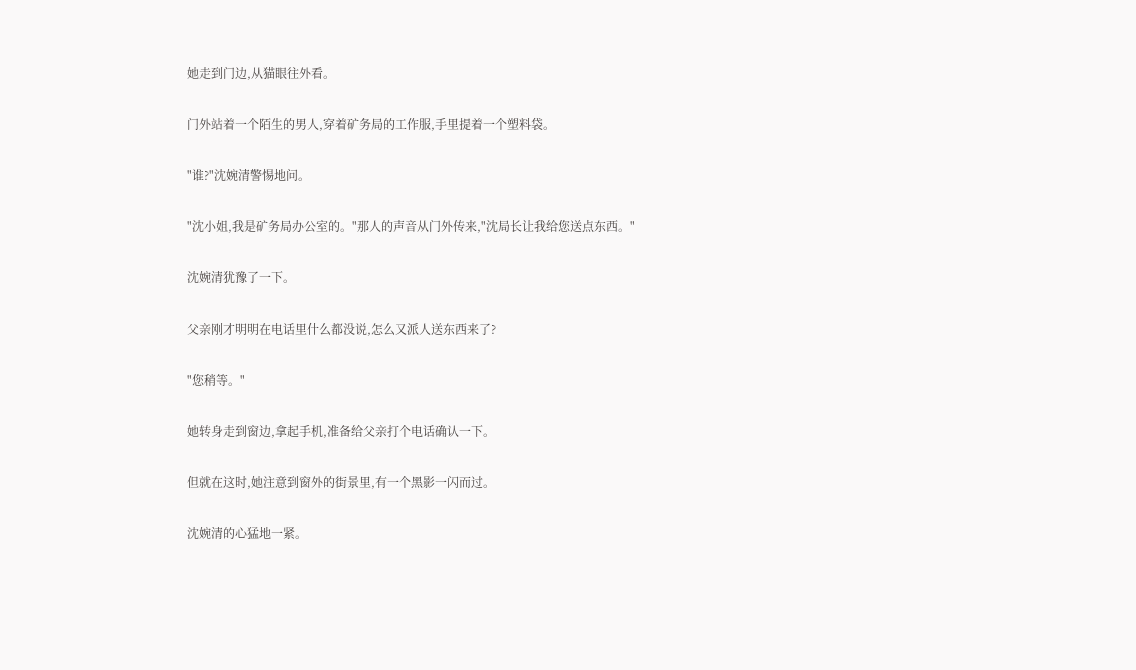她走到门边,从猫眼往外看。

门外站着一个陌生的男人,穿着矿务局的工作服,手里提着一个塑料袋。

"谁?"沈婉清警惕地问。

"沈小姐,我是矿务局办公室的。"那人的声音从门外传来,"沈局长让我给您送点东西。"

沈婉清犹豫了一下。

父亲刚才明明在电话里什么都没说,怎么又派人送东西来了?

"您稍等。"

她转身走到窗边,拿起手机,准备给父亲打个电话确认一下。

但就在这时,她注意到窗外的街景里,有一个黑影一闪而过。

沈婉清的心猛地一紧。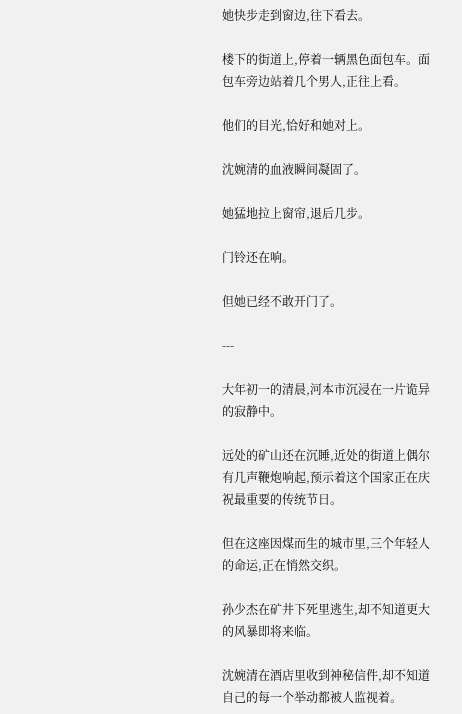她快步走到窗边,往下看去。

楼下的街道上,停着一辆黑色面包车。面包车旁边站着几个男人,正往上看。

他们的目光,恰好和她对上。

沈婉清的血液瞬间凝固了。

她猛地拉上窗帘,退后几步。

门铃还在响。

但她已经不敢开门了。

---

大年初一的清晨,河本市沉浸在一片诡异的寂静中。

远处的矿山还在沉睡,近处的街道上偶尔有几声鞭炮响起,预示着这个国家正在庆祝最重要的传统节日。

但在这座因煤而生的城市里,三个年轻人的命运,正在悄然交织。

孙少杰在矿井下死里逃生,却不知道更大的风暴即将来临。

沈婉清在酒店里收到神秘信件,却不知道自己的每一个举动都被人监视着。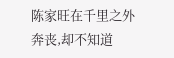陈家旺在千里之外奔丧,却不知道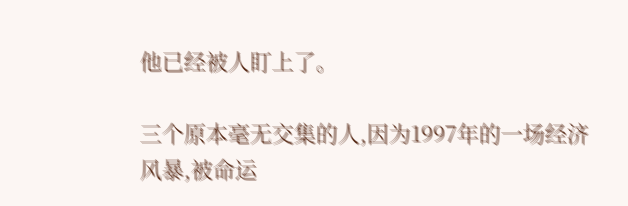他已经被人盯上了。

三个原本毫无交集的人,因为1997年的一场经济风暴,被命运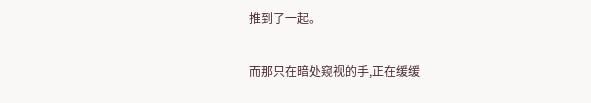推到了一起。

而那只在暗处窥视的手,正在缓缓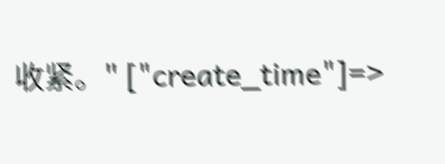收紧。" ["create_time"]=>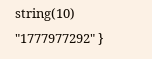string(10) "1777977292" }